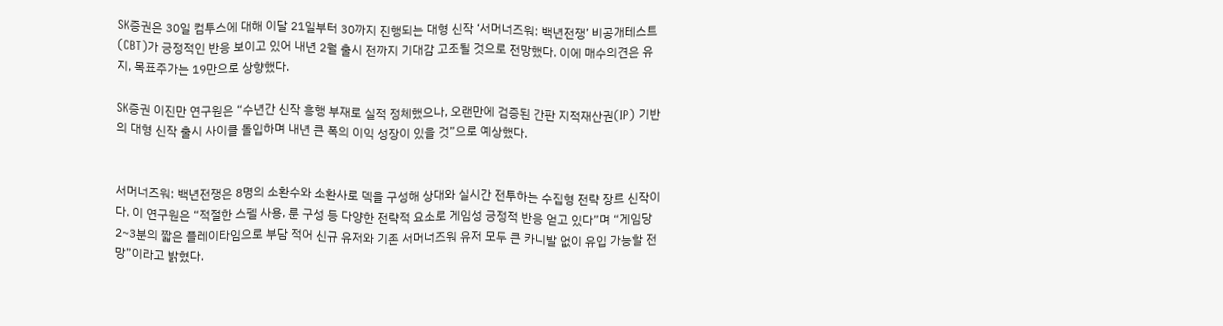SK증권은 30일 컴투스에 대해 이달 21일부터 30까지 진행되는 대형 신작 ‘서머너즈워: 백년전쟁’ 비공개테스트(CBT)가 긍정적인 반응 보이고 있어 내년 2월 출시 전까지 기대감 고조될 것으로 전망했다. 이에 매수의견은 유지, 목표주가는 19만으로 상향했다.

SK증권 이진만 연구원은 “수년간 신작 흥행 부재로 실적 정체했으나, 오랜만에 검증된 간판 지적재산권(IP) 기반의 대형 신작 출시 사이클 돌입하며 내년 큰 폭의 이익 성장이 있을 것”으로 예상했다.


서머너즈워: 백년전쟁은 8명의 소환수와 소환사로 덱을 구성해 상대와 실시간 전투하는 수집형 전략 장르 신작이다. 이 연구원은 “적절한 스펠 사용, 룬 구성 등 다양한 전략적 요소로 게임성 긍정적 반응 얻고 있다”며 “게임당 2~3분의 짧은 플레이타임으로 부담 적어 신규 유저와 기존 서머너즈워 유저 모두 큰 카니발 없이 유입 가능할 전망”이라고 밝혔다.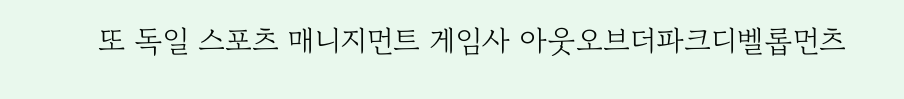또 독일 스포츠 매니지먼트 게임사 아웃오브더파크디벨롭먼츠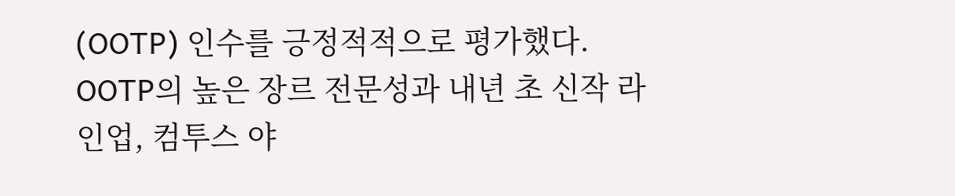(OOTP) 인수를 긍정적적으로 평가했다. OOTP의 높은 장르 전문성과 내년 초 신작 라인업, 컴투스 야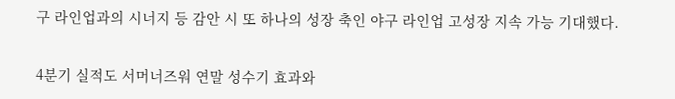구 라인업과의 시너지 등 감안 시 또 하나의 성장 축인 야구 라인업 고성장 지속 가능 기대했다.


4분기 실적도 서머너즈워 연말 성수기 효과와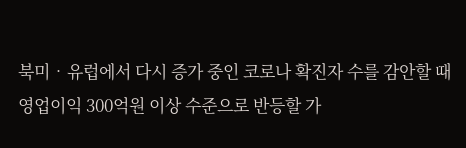북미‧유럽에서 다시 증가 중인 코로나 확진자 수를 감안할 때 영업이익 300억원 이상 수준으로 반등할 가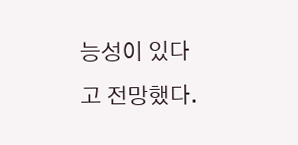능성이 있다고 전망했다.